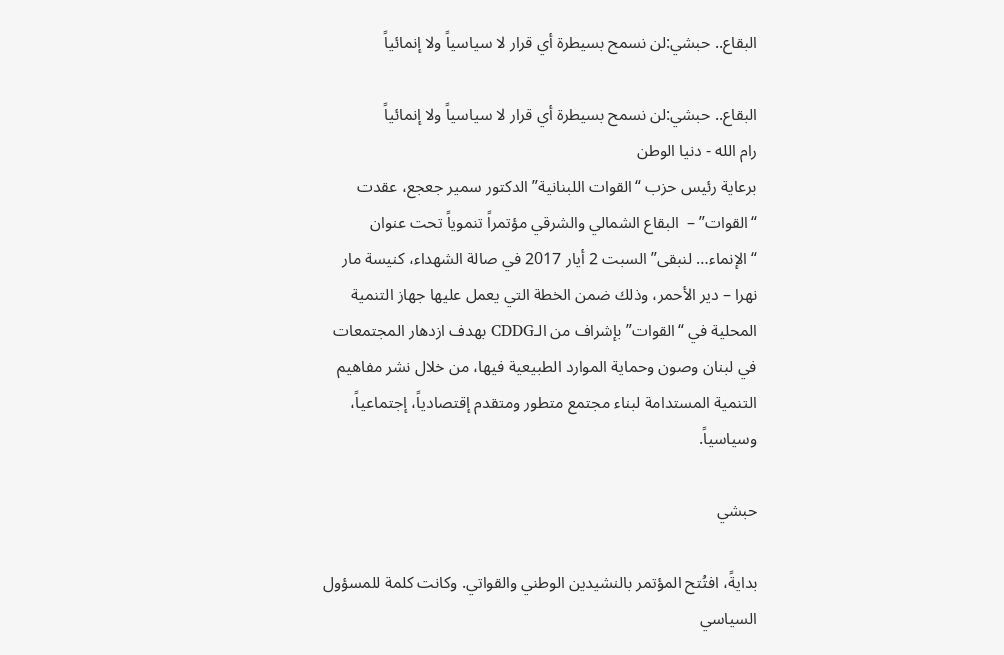البقاع.. حبشي:لن نسمح بسيطرة أي قرار لا سياسياً ولا إنمائياً

البقاع.. حبشي:لن نسمح بسيطرة أي قرار لا سياسياً ولا إنمائياً
رام الله - دنيا الوطن
برعاية رئيس حزب “القوات اللبنانية” الدكتور سمير جعجع، عقدت “القوات” –  البقاع الشمالي والشرقي مؤتمراً تنموياً تحت عنوان “الإنماء… لنبقى” السبت 2 أيار 2017 في صالة الشهداء، كنيسة مار نهرا – دير الأحمر، وذلك ضمن الخطة التي يعمل عليها جهاز التنمية المحلية في “القوات” بإشراف من الـCDDG بهدف ازدهار المجتمعات في لبنان وصون وحماية الموارد الطبيعية فيها، من خلال نشر مفاهيم التنمية المستدامة لبناء مجتمع متطور ومتقدم إقتصادياً، إجتماعياً، وسياسياً.

حبشي

بدايةً، افتُتح المؤتمر بالنشيدين الوطني والقواتي. وكانت كلمة للمسؤول السياسي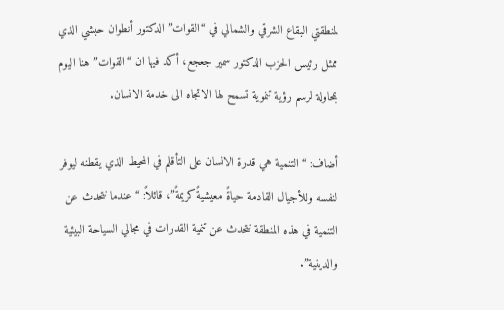لمنطقتي البقاع الشرقي والشمالي في “القوات” الدكتور أنطوان حبشي الذي ممثل رئيس الحزب الدكتور سمير جعجع، أكد فيها ان “القوات” هنا اليوم بمحاولة لرسم رؤية تنموية تسمح لها الاتجاه الى خدمة الانسان.

أضاف: “التنمية هي قدرة الانسان على التأقلم في المحيط الذي يقطنه ليوفر لنفسه وللأجيال القادمة حياةً معيشيةً كريمةً”، قائلاً: “عندما نتحدث عن التنمية في هذه المنطقة نتحدث عن تنمية القدرات في مجالي السياحة البيئية والدينية”.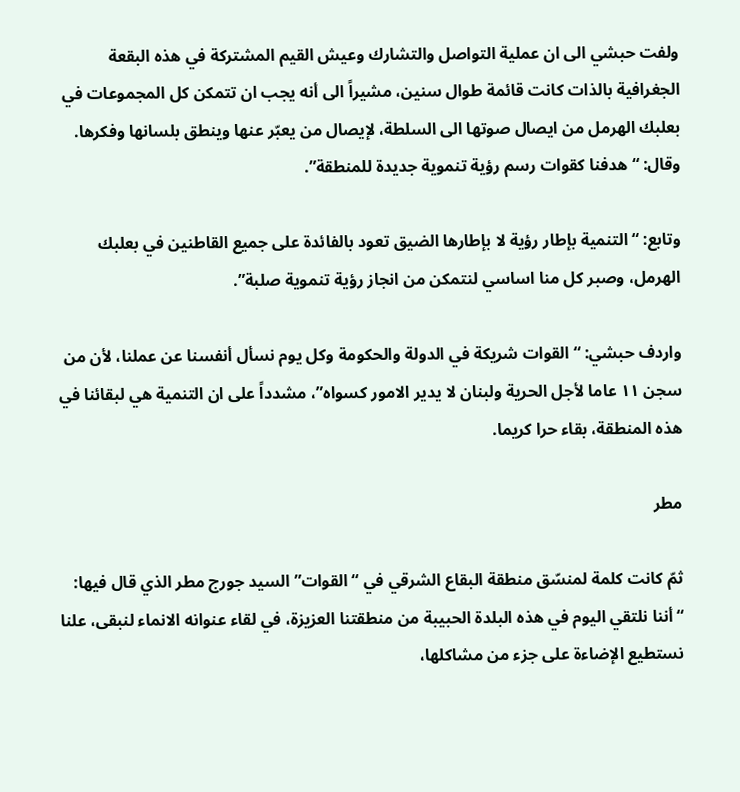ولفت حبشي الى ان عملية التواصل والتشارك وعيش القيم المشتركة في هذه البقعة الجغرافية بالذات كانت قائمة طوال سنين، مشيراً الى أنه يجب ان تتمكن كل المجموعات في بعلبك الهرمل من ايصال صوتها الى السلطة، لإيصال من يعبّر عنها وينطق بلسانها وفكرها. وقال: “هدفنا كقوات رسم رؤية تنموية جديدة للمنطقة”.

وتابع: “التنمية بإطار رؤية لا بإطارها الضيق تعود بالفائدة على جميع القاطنين في بعلبك الهرمل، وصبر كل منا اساسي لنتمكن من انجاز رؤية تنموية صلبة”.

واردف حبشي: “القوات شريكة في الدولة والحكومة وكل يوم نسأل أنفسنا عن عملنا، لأن من سجن ١١ عاما لأجل الحرية ولبنان لا يدير الامور كسواه”، مشدداً على ان التنمية هي لبقائنا في هذه المنطقة، بقاء حرا كريما.

مطر

ثمّ كانت كلمة لمنسّق منطقة البقاع الشرقي في “القوات” السيد جورج مطر الذي قال فيها: “أننا نلتقي اليوم في هذه البلدة الحبيبة من منطقتنا العزيزة، في لقاء عنوانه الانماء لنبقى، علنا نستطيع الإضاءة على جزء من مشاكلها،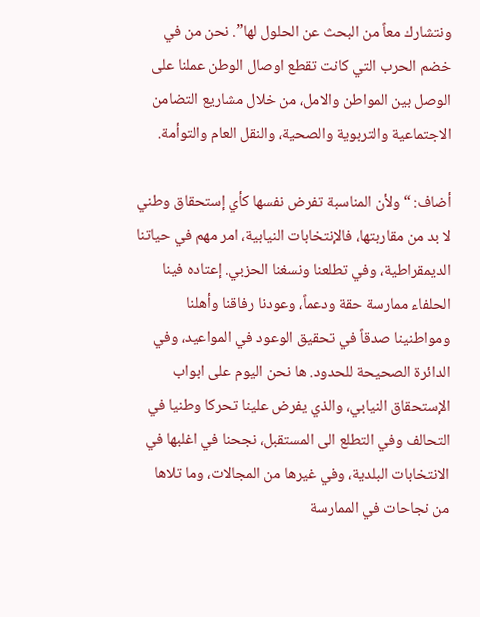ونتشارك معاً من البحث عن الحلول لها”. نحن من في خضم الحرب التي كانت تقطع اوصال الوطن عملنا على الوصل بين المواطن والامل، من خلال مشاريع التضامن الاجتماعية والتربوية والصحية، والنقل العام والتوأمة.

أضاف: “ولأن المناسبة تفرض نفسها كأي إستحقاق وطني لا بد من مقاربتها، فالإنتخابات النيابية، امر مهم في حياتنا الديمقراطية، وفي تطلعنا ونسغنا الحزبي. إعتاده فينا الحلفاء ممارسة حقة ودعماً، وعودنا رفاقنا وأهلنا ومواطنينا صدقاً في تحقيق الوعود في المواعيد، وفي الدائرة الصحيحة للحدود. ها نحن اليوم على ابواب الإستحقاق النيابي، والذي يفرض علينا تحركا وطنيا في التحالف وفي التطلع الى المستقبل، نجحنا في اغلبها في الانتخابات البلدية، وفي غيرها من المجالات، وما تلاها من نجاحات في الممارسة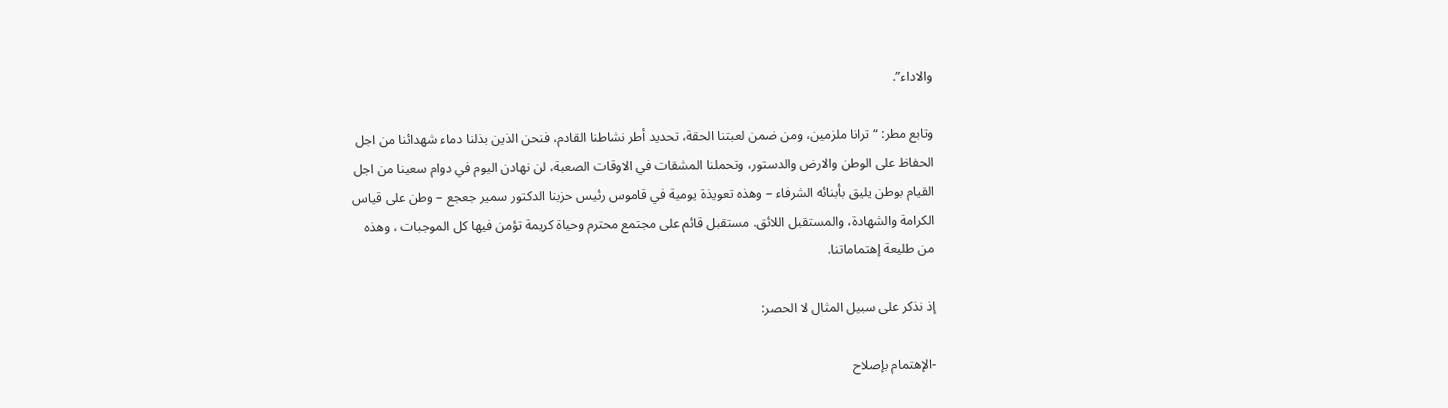والاداء”.

وتابع مطر: “ترانا ملزمين، ومن ضمن لعبتنا الحقة، تحديد أطر نشاطنا القادم، فنحن الذين بذلنا دماء شهدائنا من اجل الحفاظ على الوطن والارض والدستور، وتحملنا المشقات في الاوقات الصعبة، لن نهادن اليوم في دوام سعينا من اجل القيام بوطن يليق بأبنائه الشرفاء – وهذه تعويذة يومية في قاموس رئيس حزبنا الدكتور سمير جعجع – وطن على قياس الكرامة والشهادة، والمستقبل اللائق. مستقبل قائم على مجتمع محترم وحياة كريمة تؤمن فيها كل الموجبات ، وهذه من طليعة إهتماماتنا.

إذ نذكر على سبيل المثال لا الحصر:

-الإهتمام بإصلاح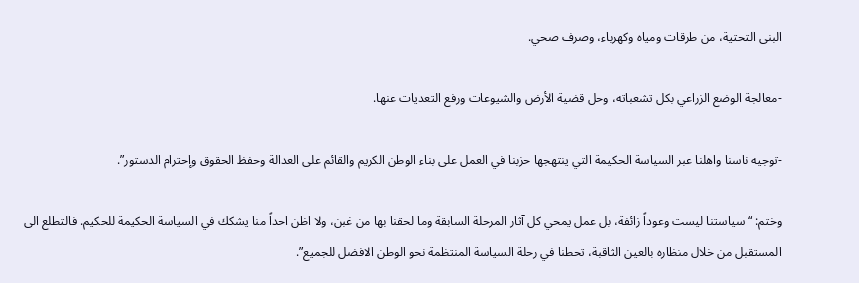البنى التحتية، من طرقات ومياه وكهرباء، وصرف صحي.

-معالجة الوضع الزراعي بكل تشعباته، وحل قضية الأرض والشيوعات ورفع التعديات عنها.

-توجيه ناسنا واهلنا عبر السياسة الحكيمة التي ينتهجها حزبنا في العمل على بناء الوطن الكريم والقائم على العدالة وحفظ الحقوق وإحترام الدستور”.

وختم: “سياستنا ليست وعوداً زائفة، بل عمل يمحي كل آثار المرحلة السابقة وما لحقنا بها من غبن، ولا اظن احداً منا يشكك في السياسة الحكيمة للحكيم. فالتطلع الى المستقبل من خلال منظاره بالعين الثاقبة، تحطنا في رحلة السياسة المنتظمة نحو الوطن الافضل للجميع”.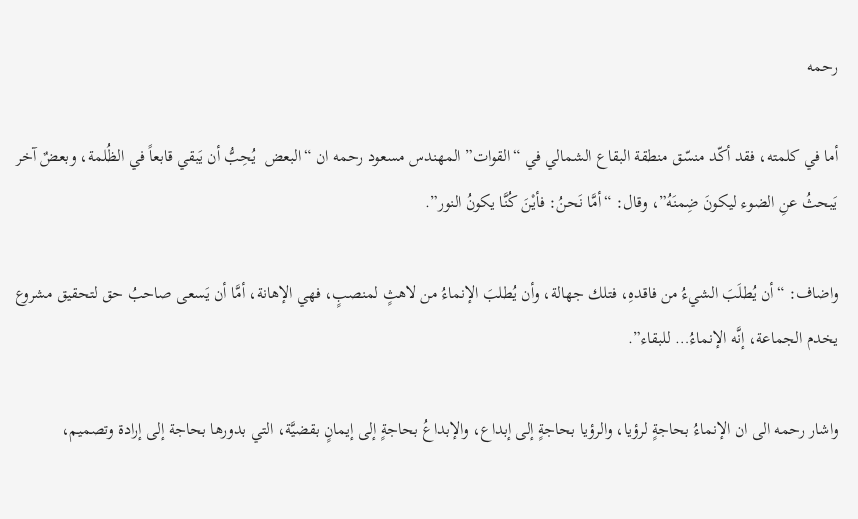رحمه

أما في كلمته، فقد أكّد منسّق منطقة البقاع الشمالي في “القوات” المهندس مسعود رحمه ان “البعض  يُحِبُّ أن يَبقي قابعاً في الظُلمة، وبعضٌ آخر يَبحثُ عنِ الضوء ليكونَ ضِمنَهُ”، وقال: “أمَّا نَحنُ: فأيْنَ كُنَّا يكونُ النور”.

واضاف: “أن يُطلَبَ الشيءُ من فاقدهِ، فتلك جهالة، وأن يُطلبَ الإنماءُ من لاهثٍ لمنصبٍ، فهي الإهانة، أمَّا أن يَسعى صاحبُ حق لتحقيق مشروع يخدم الجماعة، إنَّه الإنماءُ… للبقاء”.

واشار رحمه الى ان الإنماءُ بحاجةٍ لرؤيا، والرؤيا بحاجةٍ إلى إبداع، والإبداعُ بحاجةٍ إلى إيمانٍ بقضيَّة، التي بدورها بحاجة إلى إرادة وتصميم،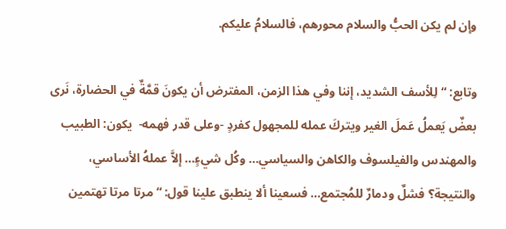وإن لم يكن الحبُّ والسلام محورهم، فالسلامُ عليكم.

وتابع: “لِلأسف الشديد، إننا وفي هذا الزمن، المفترض أن يكونَ قمَّةٌ في الحضارة، نَرى بعضٌ يَعملُ عَملَ الغير ويتركَ عمله للمجهول كفردٍ -وعلى قدر فهمه-  يكون: الطبيب والمهندس والفيلسوف والكاهن والسياسي… وكُل شيءٍ… إلاَّ عملهُ الأساسي، والنتيجة؟ فشلٌ ودمارٌ للمُجتمع… فسعينا ألا ينطبق علينا قول: “مرتا مرتا تهتمين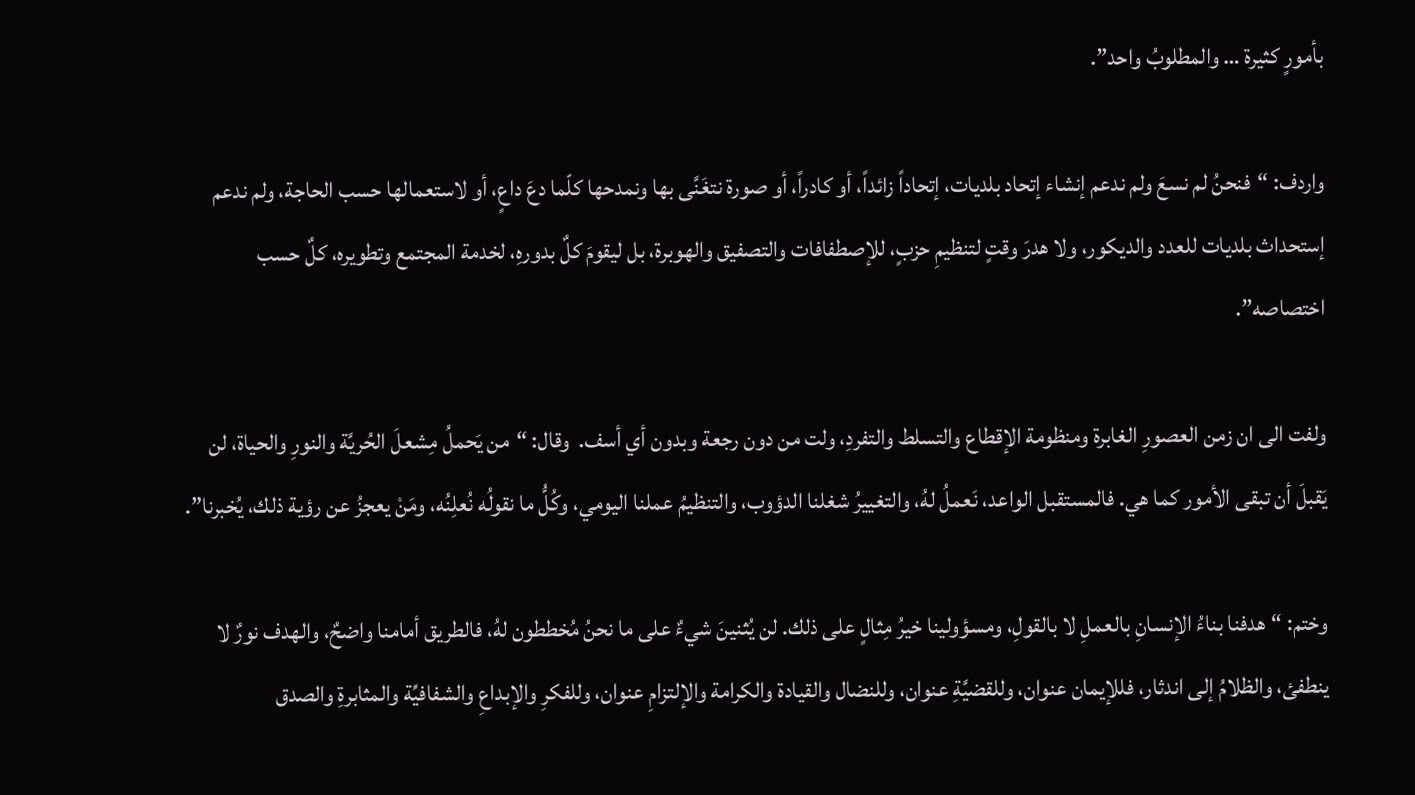بأمورٍ كثيرة … والمطلوبُ واحد”.

واردف: “فنحنُ لم نسعَ ولم ندعم إنشاء إتحاد بلديات، إتحاداً زائداً، أو كادراً، أو صورة نتغَنَّى بها ونمدحها كلّما دعَ داعٍ، أو لاستعمالها حسب الحاجة، ولم ندعم إستحداث بلديات للعدد والديكور، ولا هدرَ وقتٍ لتنظيمِ حزبٍ، للإصطفافات والتصفيق والهوبرة، بل ليقومَ كلٌ بدورهِ، لخدمة المجتمع وتطويره، كلٌ حسب اختصاصه”.

ولفت الى ان زمن العصورِ الغابرة ومنظومة الإقطاع والتسلط والتفردِ، ولت من دون رجعة وبدون أي أسف.  وقال: “من يَحملُ مِشعلَ الحُريَّة والنورِ والحياة، لن يَقبلَ أن تبقى الأمور كما هي. فالمستقبل الواعد، نَعملُ لهُ، والتغييرُ شغلنا الدؤوب، والتنظيمُ عملنا اليومي، وكُلُّ ما نقولُه نُعلِنُه، ومَنْ يعجزُ عن رؤية ذلك، يُخبرنا”.

وختم: “هدفنا بناءُ الإنسانِ بالعملِ لا بالقولِ، ومسؤولينا خيرُ مِثالٍ على ذلك. لن يُثنينَ شيءٌ على ما نحنُ مُخططون لهُ، فالطريق أمامنا واضحٌ، والهدف نورٌ لا ينطفئ، والظلامُ إلى اندثار، فللإيمان عنوان، وللقضيَّةِ عنوان، وللنضال والقيادة والكرامة والإلتزامِ عنوان، وللفكرِ والإبداعِ والشفافيِّة والمثابرةِ والصدق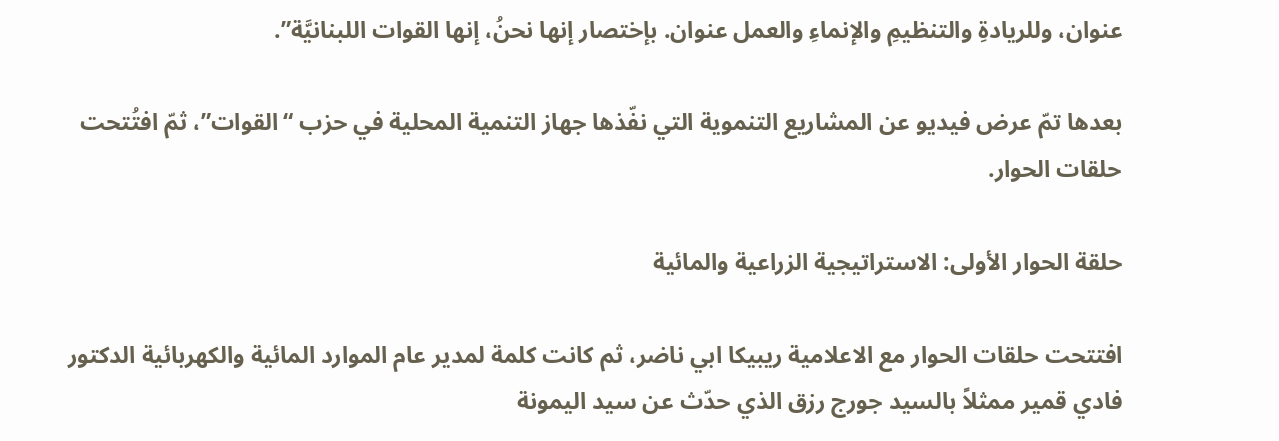عنوان، وللريادةِ والتنظيمِ والإنماءِ والعمل عنوان. بإختصار إنها نحنُ، إنها القوات اللبنانيَّة”.

بعدها تمّ عرض فيديو عن المشاريع التنموية التي نفّذها جهاز التنمية المحلية في حزب “القوات”، ثمّ افتُتحت حلقات الحوار.

حلقة الحوار الأولى: الاستراتيجية الزراعية والمائية

افتتحت حلقات الحوار مع الاعلامية ريبيكا ابي ناضر، ثم كانت كلمة لمدير عام الموارد المائية والكهربائية الدكتور فادي قمير ممثلاً بالسيد جورج رزق الذي حدّث عن سيد اليمونة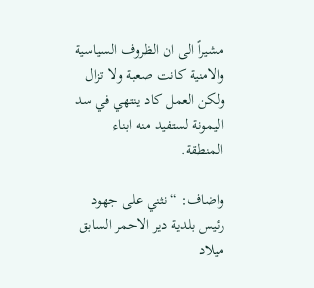مشيراً الى ان الظروف السياسية والامنية كانت صعبة ولا تزال ولكن العمل كاد ينتهي في سد اليمونة لستفيد منه ابناء المنطقة.

واضاف: “نثني على جهود رئيس بلدية دير الاحمر السابق ميلاد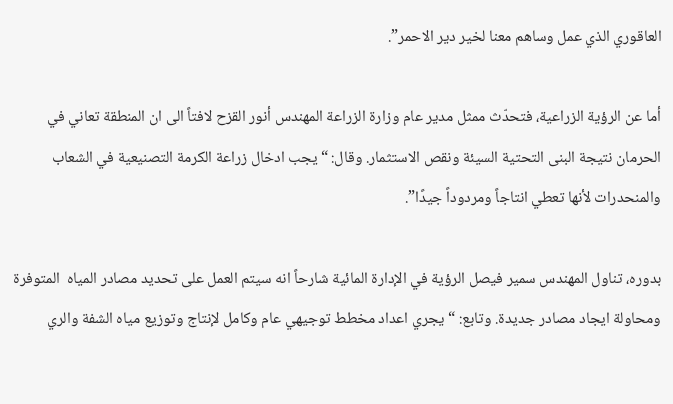العاقوري الذي عمل وساهم معنا لخير دير الاحمر”.

أما عن الرؤية الزراعية، فتحدّث ممثل مدير عام وزارة الزراعة المهندس أنور القزح لافتاً الى ان المنطقة تعاني في  الحرمان نتيجة البنى التحتية السيئة ونقص الاستثمار. وقال: “يجب ادخال زراعة الكرمة التصنيعية في الشعاب والمنحدرات لأنها تعطي انتاجاً ومردوداً جيدًا”.

بدوره، تناول المهندس سمير فيصل الرؤية في الإدارة المائية شارحاً انه سيتم العمل على تحديد مصادر المياه  المتوفرة ومحاولة ايجاد مصادر جديدة. وتابع: “يجري اعداد مخطط توجيهي عام وكامل لإنتاج وتوزيع مياه الشفة والري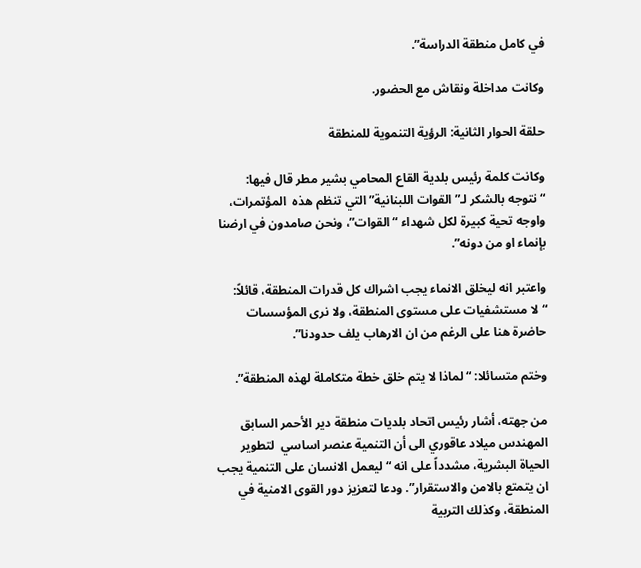في كامل منطقة الدراسة”.

وكانت مداخلة ونقاش مع الحضور.

حلقة الحوار الثانية: الرؤية التنموية للمنطقة

وكانت كلمة رئيس بلدية القاع المحامي بشير مطر قال فيها: “نتوجه بالشكر لـ”القوات اللبنانية” التي تنظم هذه  المؤتمرات، واوجه تحية كبيرة لكل شهداء “القوات”، ونحن صامدون في ارضنا بإنماء او من دونه”.

واعتبر انه ليخلق الانماء يجب اشراك كل قدرات المنطقة، قائلاً: “لا مستشفيات على مستوى المنطقة، ولا نرى المؤسسات حاضرة هنا على الرغم من ان الارهاب يلف حدودنا”.

وختم متسائلا: “لماذا لا يتم خلق خطة متكاملة لهذه المنطقة”.

من جهته، أشار رئيس اتحاد بلديات منطقة دير الأحمر السابق المهندس ميلاد عاقوري الى أن التنمية عنصر اساسي  لتطوير الحياة البشرية، مشدداً على انه “ليعمل الانسان على التنمية يجب ان يتمتع بالامن والاستقرار”. ودعا لتعزيز دور القوى الامنية في المنطقة، وكذلك التربية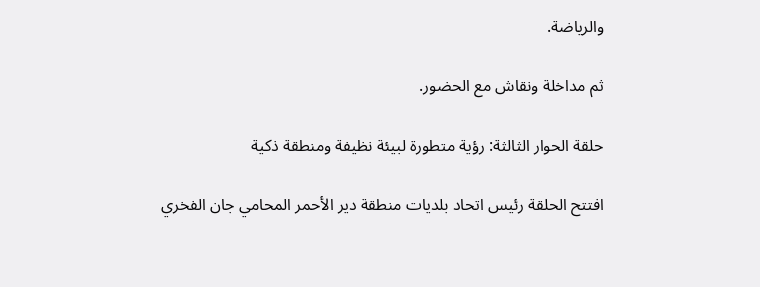والرياضة.

ثم مداخلة ونقاش مع الحضور.

حلقة الحوار الثالثة: رؤية متطورة لبيئة نظيفة ومنطقة ذكية

افتتح الحلقة رئيس اتحاد بلديات منطقة دير الأحمر المحامي جان الفخري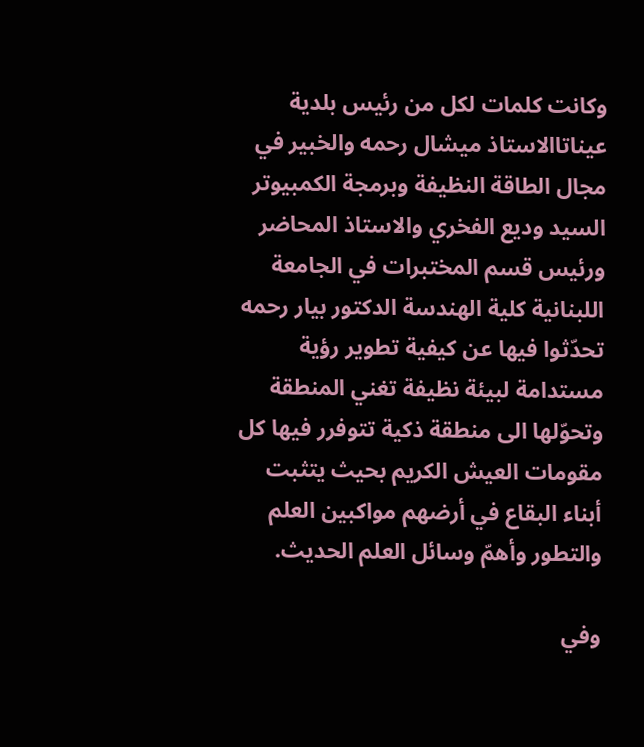وكانت كلمات لكل من رئيس بلدية عيناتاالاستاذ ميشال رحمه والخبير في مجال الطاقة النظيفة وبرمجة الكمبيوتر السيد وديع الفخري والاستاذ المحاضر ورئيس قسم المختبرات في الجامعة اللبنانية كلية الهندسة الدكتور بيار رحمه تحدّثوا فيها عن كيفية تطوير رؤية  مستدامة لبيئة نظيفة تغني المنطقة وتحوّلها الى منطقة ذكية تتوفرر فيها كل مقومات العيش الكريم بحيث يتثبت أبناء البقاع في أرضهم مواكبين العلم والتطور وأهمّ وسائل العلم الحديث.

وفي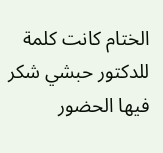الختام كانت كلمة للدكتور حبشي شكر فيها الحضور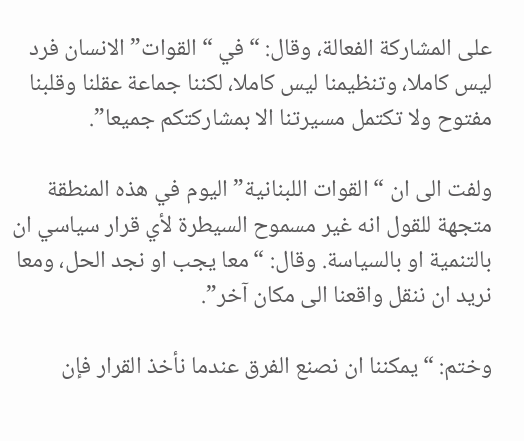على المشاركة الفعالة، وقال: “في “القوات” الانسان فرد ليس كاملا، وتنظيمنا ليس كاملا، لكننا جماعة عقلنا وقلبنا مفتوح ولا تكتمل مسيرتنا الا بمشاركتكم جميعا”.

ولفت الى ان “القوات اللبنانية” اليوم في هذه المنطقة متجهة للقول انه غير مسموح السيطرة لأي قرار سياسي ان بالتنمية او بالسياسة. وقال: “معا يجب او نجد الحل، ومعا نريد ان ننقل واقعنا الى مكان آخر”.

وختم: “يمكننا ان نصنع الفرق عندما نأخذ القرار فإن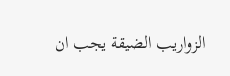الزواريب الضيقة يجب ان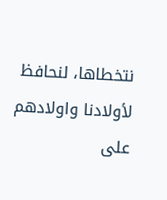نتخطاها، لنحافظ لأولادنا واولادهم على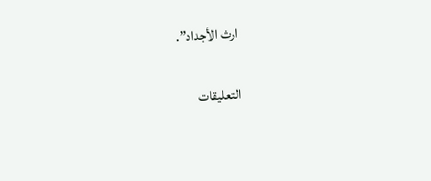ارث الأجداد”.

التعليقات